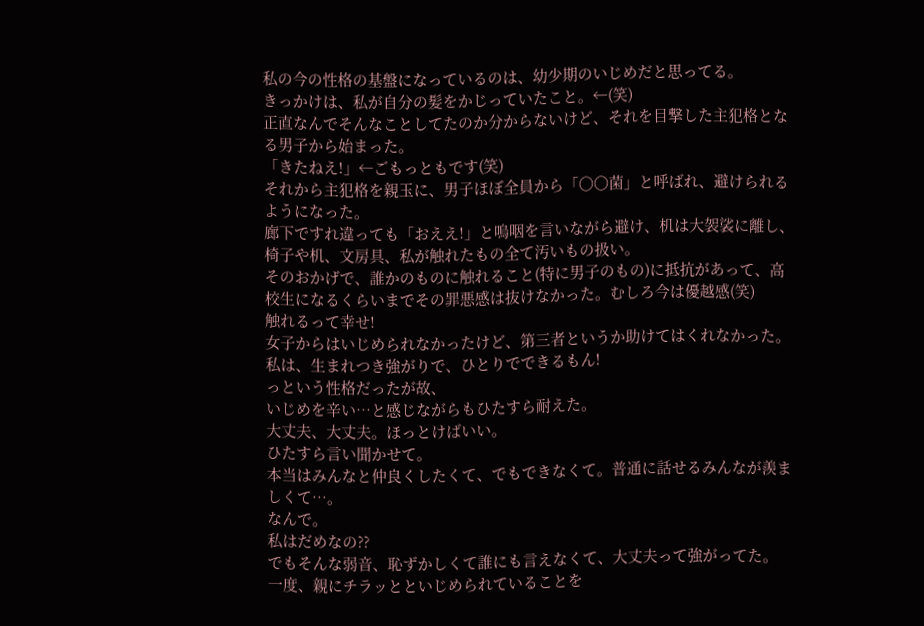私の今の性格の基盤になっているのは、幼少期のいじめだと思ってる。
きっかけは、私が自分の髪をかじっていたこと。←(笑)
正直なんでそんなことしてたのか分からないけど、それを目撃した主犯格となる男子から始まった。
「きたねえ!」←ごもっともです(笑)
それから主犯格を親玉に、男子ほぼ全員から「〇〇菌」と呼ばれ、避けられるようになった。
廊下ですれ違っても「おええ!」と嗚咽を言いながら避け、机は大袈裟に離し、椅子や机、文房具、私が触れたもの全て汚いもの扱い。
そのおかげで、誰かのものに触れること(特に男子のもの)に抵抗があって、高校生になるくらいまでその罪悪感は抜けなかった。むしろ今は優越感(笑)
触れるって幸せ!
女子からはいじめられなかったけど、第三者というか助けてはくれなかった。
私は、生まれつき強がりで、ひとりでできるもん!
っという性格だったが故、
いじめを辛い…と感じながらもひたすら耐えた。
大丈夫、大丈夫。ほっとけばいい。
ひたすら言い聞かせて。
本当はみんなと仲良くしたくて、でもできなくて。普通に話せるみんなが羨ましくて…。
なんで。
私はだめなの??
でもそんな弱音、恥ずかしくて誰にも言えなくて、大丈夫って強がってた。
一度、親にチラッとといじめられていることを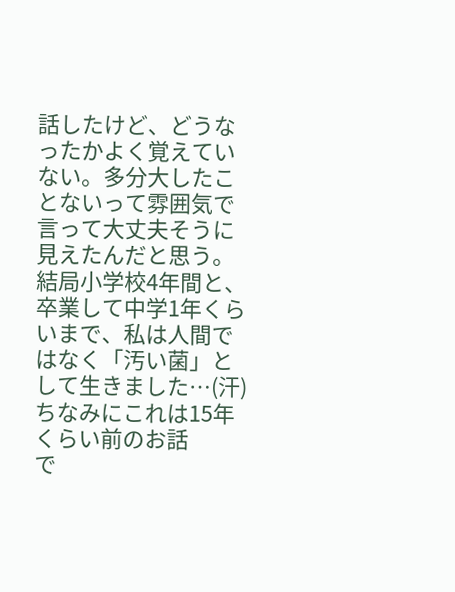話したけど、どうなったかよく覚えていない。多分大したことないって雰囲気で言って大丈夫そうに見えたんだと思う。
結局小学校4年間と、卒業して中学1年くらいまで、私は人間ではなく「汚い菌」として生きました…(汗)
ちなみにこれは15年くらい前のお話
で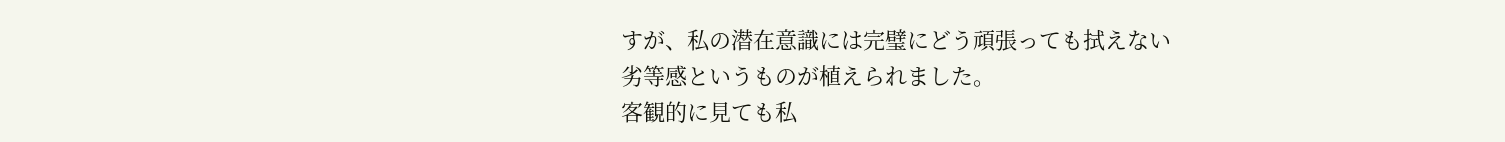すが、私の潜在意識には完璧にどう頑張っても拭えない
劣等感というものが植えられました。
客観的に見ても私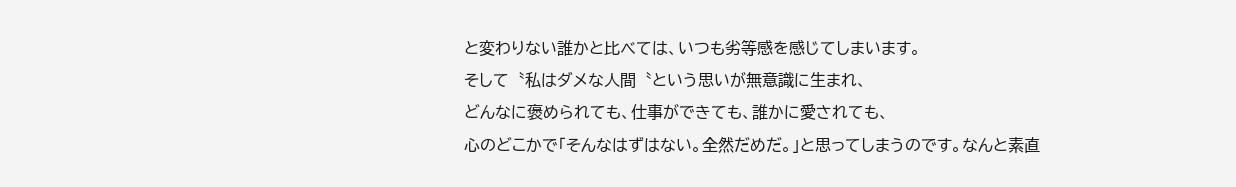と変わりない誰かと比べては、いつも劣等感を感じてしまいます。
そして〝私はダメな人間〝という思いが無意識に生まれ、
どんなに褒められても、仕事ができても、誰かに愛されても、
心のどこかで「そんなはずはない。全然だめだ。」と思ってしまうのです。なんと素直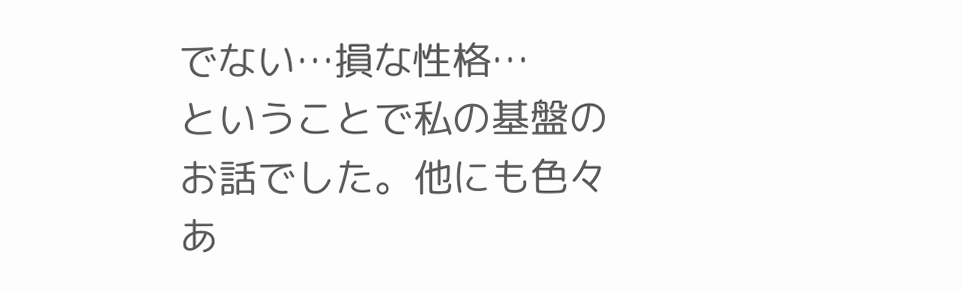でない…損な性格…
ということで私の基盤のお話でした。他にも色々あ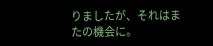りましたが、それはまたの機会に。